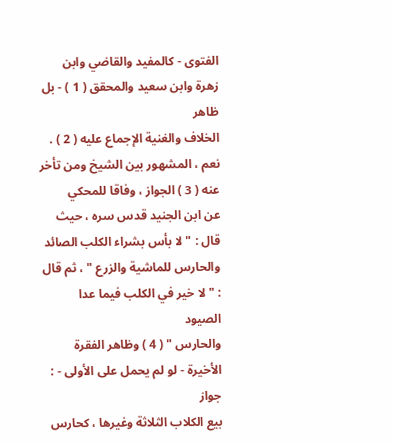الفتوى - كالمفيد والقاضي وابن زهرة وابن سعيد والمحقق ( 1 ) - بل ظاهر
الخلاف والغنية الإجماع عليه ( 2 ) .
نعم ، المشهور بين الشيخ ومن تأخر عنه ( 3 ) الجواز ، وفاقا للمحكي
عن ابن الجنيد قدس سره ، حيث قال : " لا بأس بشراء الكلب الصائد
والحارس للماشية والزرع " ، ثم قال : " لا خير في الكلب فيما عدا الصيود
والحارس " ( 4 ) وظاهر الفقرة الأخيرة - لو لم يحمل على الأولى - : جواز
بيع الكلاب الثلاثة وغيرها ، كحارس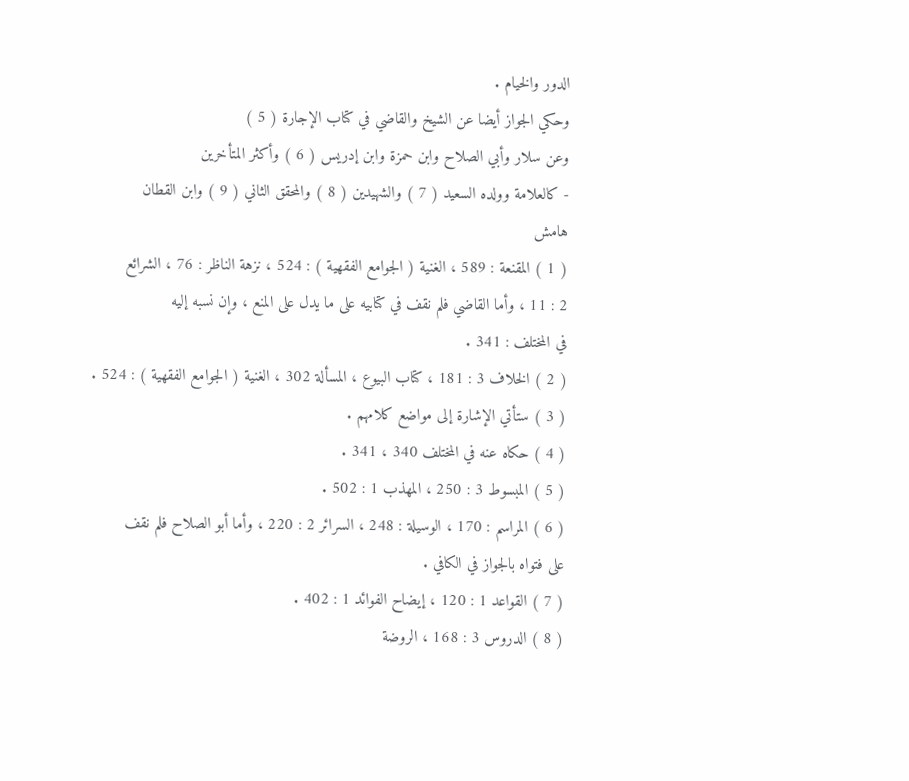الدور والخيام .
وحكي الجواز أيضا عن الشيخ والقاضي في كتاب الإجارة ( 5 )
وعن سلار وأبي الصلاح وابن حمزة وابن إدريس ( 6 ) وأكثر المتأخرين
- كالعلامة وولده السعيد ( 7 ) والشهيدين ( 8 ) والمحقق الثاني ( 9 ) وابن القطان
هامش
( 1 ) المقنعة : 589 ، الغنية ( الجوامع الفقهية ) : 524 ، نزهة الناظر : 76 ، الشرائع
2 : 11 ، وأما القاضي فلم نقف في كتابيه على ما يدل على المنع ، وإن نسبه إليه
في المختلف : 341 .
( 2 ) الخلاف 3 : 181 ، كتاب البيوع ، المسألة 302 ، الغنية ( الجوامع الفقهية ) : 524 .
( 3 ) ستأتي الإشارة إلى مواضع كلامهم .
( 4 ) حكاه عنه في المختلف 340 ، 341 .
( 5 ) المبسوط 3 : 250 ، المهذب 1 : 502 .
( 6 ) المراسم : 170 ، الوسيلة : 248 ، السرائر 2 : 220 ، وأما أبو الصلاح فلم نقف
على فتواه بالجواز في الكافي .
( 7 ) القواعد 1 : 120 ، إيضاح الفوائد 1 : 402 .
( 8 ) الدروس 3 : 168 ، الروضة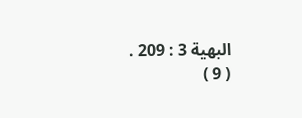البهية 3 : 209 .
( 9 )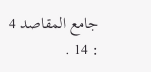جامع المقاصد 4 : 14 .